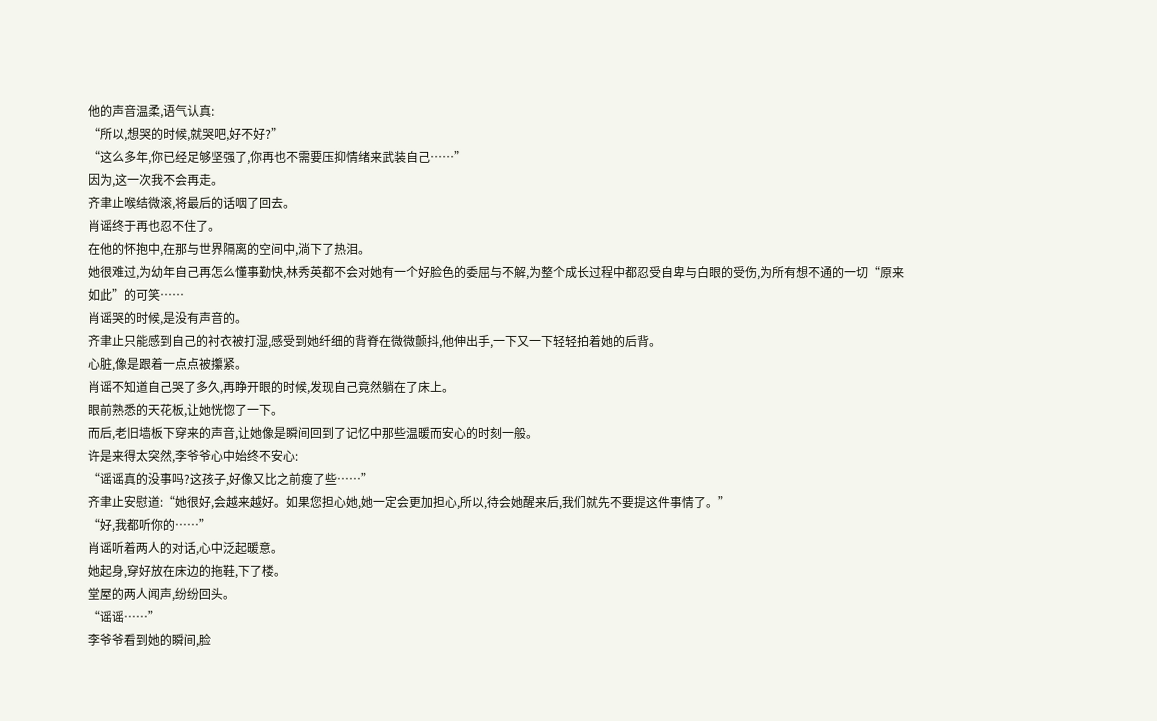他的声音温柔,语气认真:
“所以,想哭的时候,就哭吧,好不好?”
“这么多年,你已经足够坚强了,你再也不需要压抑情绪来武装自己……”
因为,这一次我不会再走。
齐聿止喉结微滚,将最后的话咽了回去。
肖谣终于再也忍不住了。
在他的怀抱中,在那与世界隔离的空间中,淌下了热泪。
她很难过,为幼年自己再怎么懂事勤快,林秀英都不会对她有一个好脸色的委屈与不解,为整个成长过程中都忍受自卑与白眼的受伤,为所有想不通的一切“原来如此”的可笑……
肖谣哭的时候,是没有声音的。
齐聿止只能感到自己的衬衣被打湿,感受到她纤细的背脊在微微颤抖,他伸出手,一下又一下轻轻拍着她的后背。
心脏,像是跟着一点点被攥紧。
肖谣不知道自己哭了多久,再睁开眼的时候,发现自己竟然躺在了床上。
眼前熟悉的天花板,让她恍惚了一下。
而后,老旧墙板下穿来的声音,让她像是瞬间回到了记忆中那些温暖而安心的时刻一般。
许是来得太突然,李爷爷心中始终不安心:
“谣谣真的没事吗?这孩子,好像又比之前瘦了些……”
齐聿止安慰道:“她很好,会越来越好。如果您担心她,她一定会更加担心,所以,待会她醒来后,我们就先不要提这件事情了。”
“好,我都听你的……”
肖谣听着两人的对话,心中泛起暖意。
她起身,穿好放在床边的拖鞋,下了楼。
堂屋的两人闻声,纷纷回头。
“谣谣……”
李爷爷看到她的瞬间,脸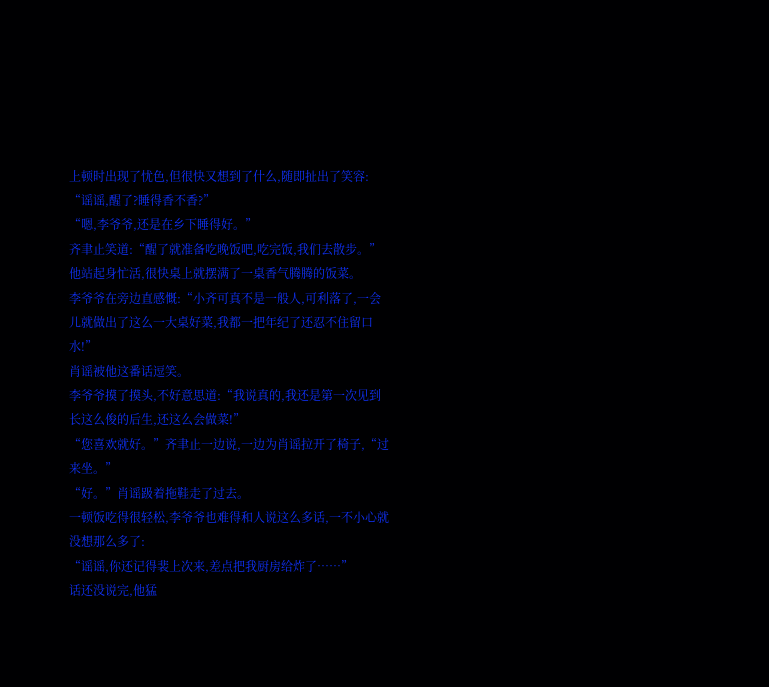上顿时出现了忧色,但很快又想到了什么,随即扯出了笑容:
“谣谣,醒了?睡得香不香?”
“嗯,李爷爷,还是在乡下睡得好。”
齐聿止笑道:“醒了就准备吃晚饭吧,吃完饭,我们去散步。”
他站起身忙活,很快桌上就摆满了一桌香气腾腾的饭菜。
李爷爷在旁边直感慨:“小齐可真不是一般人,可利落了,一会儿就做出了这么一大桌好菜,我都一把年纪了还忍不住留口水!”
肖谣被他这番话逗笑。
李爷爷摸了摸头,不好意思道:“我说真的,我还是第一次见到长这么俊的后生,还这么会做菜!”
“您喜欢就好。”齐聿止一边说,一边为肖谣拉开了椅子,“过来坐。”
“好。”肖谣趿着拖鞋走了过去。
一顿饭吃得很轻松,李爷爷也难得和人说这么多话,一不小心就没想那么多了:
“谣谣,你还记得裴上次来,差点把我厨房给炸了……”
话还没说完,他猛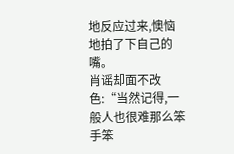地反应过来,懊恼地拍了下自己的嘴。
肖谣却面不改色:“当然记得,一般人也很难那么笨手笨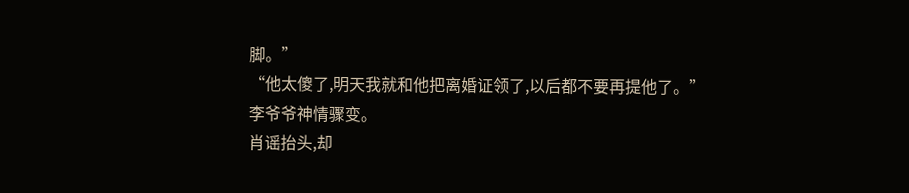脚。”
“他太傻了,明天我就和他把离婚证领了,以后都不要再提他了。”
李爷爷神情骤变。
肖谣抬头,却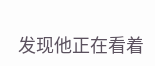发现他正在看着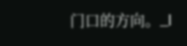门口的方向。_l